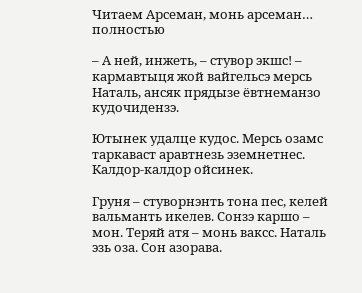Читаем Арсеман, монь арсеман… полностью

– А ней, инжеть, – стувор экшс! – кармавтыця жой вайгельсэ мерсь Наталь, ансяк прядызе ёвтнеманзо кудочидензэ.

Ютынек удалце кудос. Мерсь озамс таркаваст аравтнезь эземнетнес. Калдор-калдор ойсинек.

Груня – стуворнэнть тона пес, келей вальманть икелев. Сонзэ каршо – мон. Теряй атя – монь ваксс. Наталь эзь оза. Сон азорава.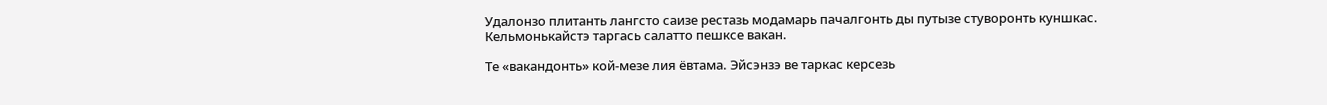Удалонзо плитанть лангсто саизе рестазь модамарь пачалгонть ды путызе стуворонть куншкас. Кельмонькайстэ таргась салатто пешксе вакан.

Те «вакандонть» кой-мезе лия ёвтама. Эйсэнзэ ве таркас керсезь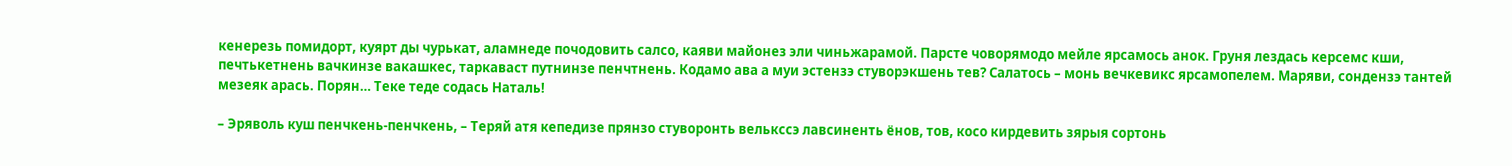кенерезь помидорт, куярт ды чурькат, аламнеде почодовить салсо, каяви майонез эли чиньжарамой. Парсте човорямодо мейле ярсамось анок. Груня лездась керсемс кши, печтькетнень вачкинзе вакашкес, таркаваст путнинзе пенчтнень. Кодамо ава а муи эстензэ стуворэкшень тев? Салатось – монь вечкевикс ярсамопелем. Маряви, сондензэ тантей мезеяк арась. Порян… Теке теде содась Наталь!

– Эряволь куш пенчкень-пенчкень, – Теряй атя кепедизе прянзо стуворонть велькссэ лавсиненть ёнов, тов, косо кирдевить зярыя сортонь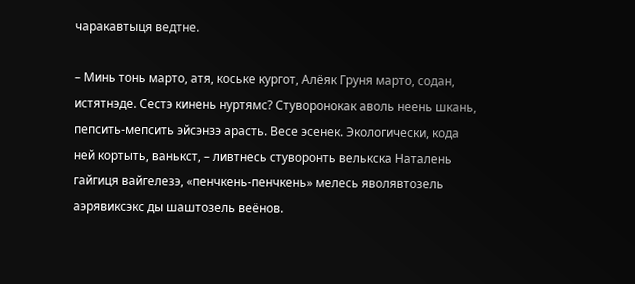чаракавтыця ведтне.

– Минь тонь марто, атя, коське кургот, Алёяк Груня марто, содан, истятнэде. Сестэ кинень нуртямс? Стуворонокак аволь неень шкань, пепсить-мепсить эйсэнзэ арасть. Весе эсенек. Экологически, кода ней кортыть, ванькст, – ливтнесь стуворонть велькска Наталень гайгиця вайгелезэ, «пенчкень-пенчкень» мелесь яволявтозель аэрявиксэкс ды шаштозель веёнов.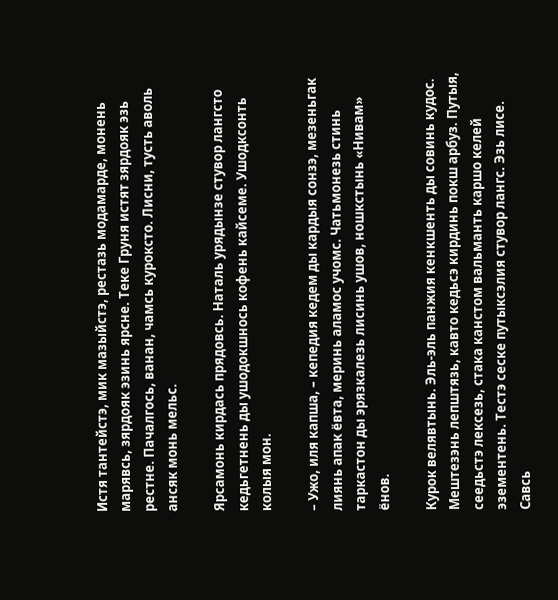Истя тантейстэ, мик мазыйстэ, рестазь модамарде, монень марявсь, зярдояк эзинь ярсне. Теке Груня истят зярдояк эзь рестне. Пачалгось, ванан, чамсь куроксто. Лисни, тусть аволь ансяк монь мельс.

Ярсамонь кирдась прядовсь. Наталь урядынзе стувор лангсто кедьгетнень ды ушодокшнось кофень кайсеме. Ушодксонть колыя мон.

– Ужо, иля капша, – кепедия кедем ды кардыя сонзэ, мезеньгак лиянь апак ёвта, меринь аламос учомс. Чатьмонезь стинь таркастон ды эрязкалезь лисинь ушов, ношкстынь «Нивам» ёнов.

Курок велявтынь. Эль-эль панжия кенкшенть ды совинь кудос. Мештезэнь лепштязь, кавто кедьсэ кирдинь покш арбуз. Путыя, сеедьстэ лексезь, стака канстом вальманть каршо келей эзементень. Тестэ сеске путыксэлия стувор лангс. Эзь лисе. Савсь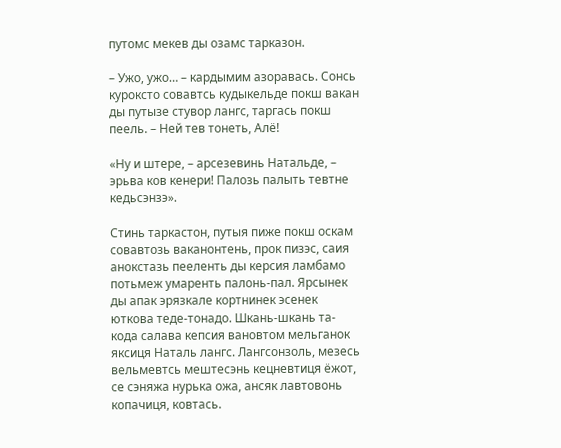путомс мекев ды озамс тарказон.

– Ужо, ужо… – кардымим азоравась. Сонсь куроксто совавтсь кудыкельде покш вакан ды путызе стувор лангс, таргась покш пеель. – Ней тев тонеть, Алё!

«Ну и штере, – арсезевинь Натальде, – эрьва ков кенери! Палозь палыть тевтне кедьсэнзэ».

Стинь таркастон, путыя пиже покш оскам совавтозь ваканонтень, прок пизэс, саия анокстазь пееленть ды керсия ламбамо потьмеж умаренть палонь-пал. Ярсынек ды апак эрязкале кортнинек эсенек юткова теде-тонадо. Шкань-шкань та-кода салава кепсия вановтом мельганок яксиця Наталь лангс. Лангсонзоль, мезесь вельмевтсь мештесэнь кецневтиця ёжот, се сэняжа нурька ожа, ансяк лавтовонь копачиця, ковтась.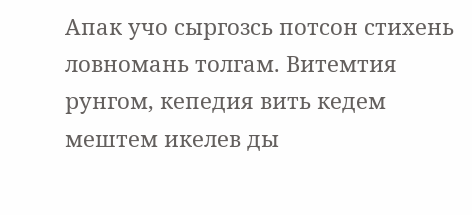Апак учо сыргозсь потсон стихень ловномань толгам. Витемтия рунгом, кепедия вить кедем мештем икелев ды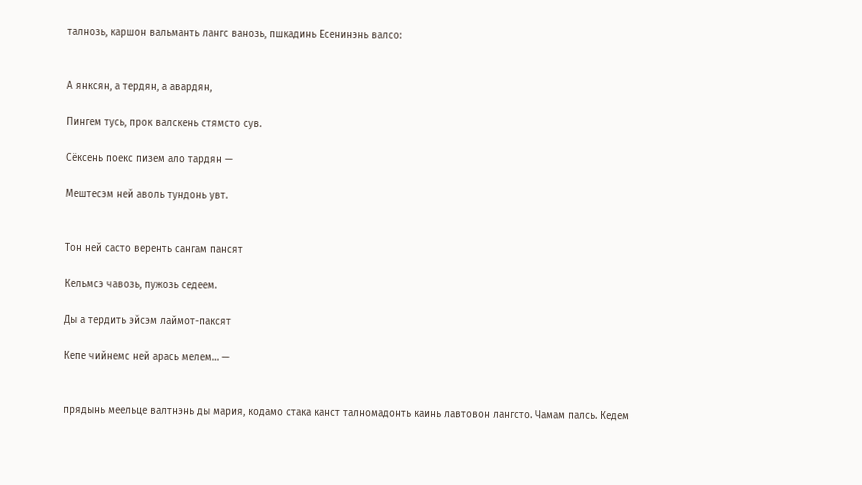талнозь, каршон вальманть лангс ванозь, пшкадинь Есенинэнь валсо:


А янксян, а тердян, а авардян,

Пингем тусь, прок валскень стямсто сув.

Сёксень поекс пизем ало тардян —

Мештесэм ней аволь тундонь увт.


Тон ней састо веренть сангам пансят

Кельмсэ чавозь, пужозь седеем.

Ды а тердить эйсэм лаймот-паксят

Кепе чийнемс ней арась мелем… —


прядынь меельце валтнэнь ды мария, кодамо стака канст талномадонть каинь лавтовон лангсто. Чамам палсь. Кедем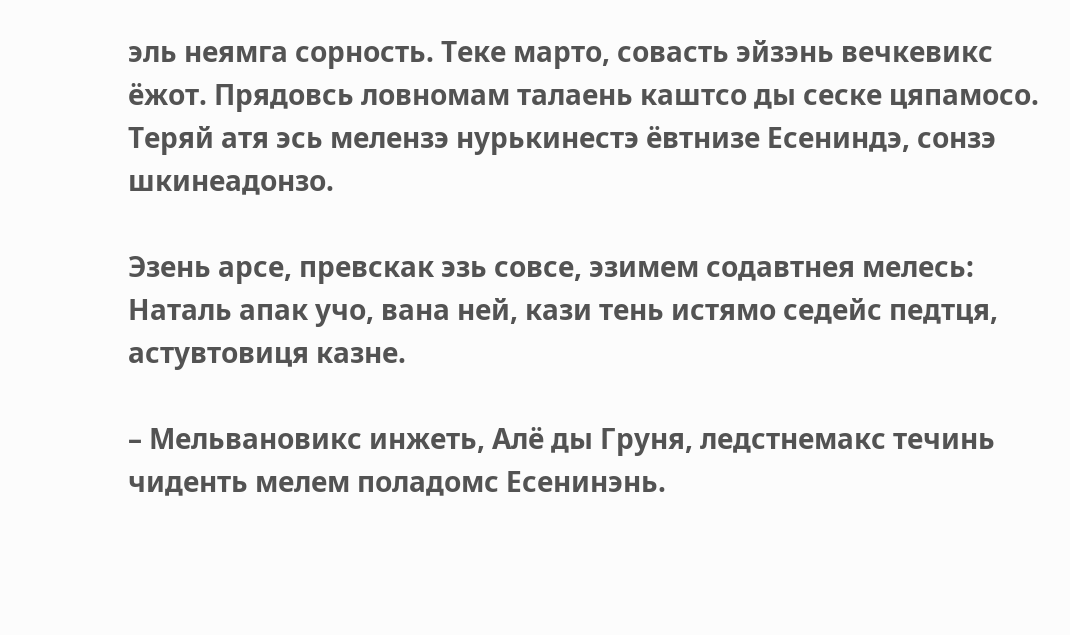эль неямга сорность. Теке марто, совасть эйзэнь вечкевикс ёжот. Прядовсь ловномам талаень каштсо ды сеске цяпамосо. Теряй атя эсь мелензэ нурькинестэ ёвтнизе Есениндэ, сонзэ шкинеадонзо.

Эзень арсе, превскак эзь совсе, эзимем содавтнея мелесь: Наталь апак учо, вана ней, кази тень истямо седейс педтця, астувтовиця казне.

– Мельвановикс инжеть, Алё ды Груня, ледстнемакс течинь чиденть мелем поладомс Есенинэнь.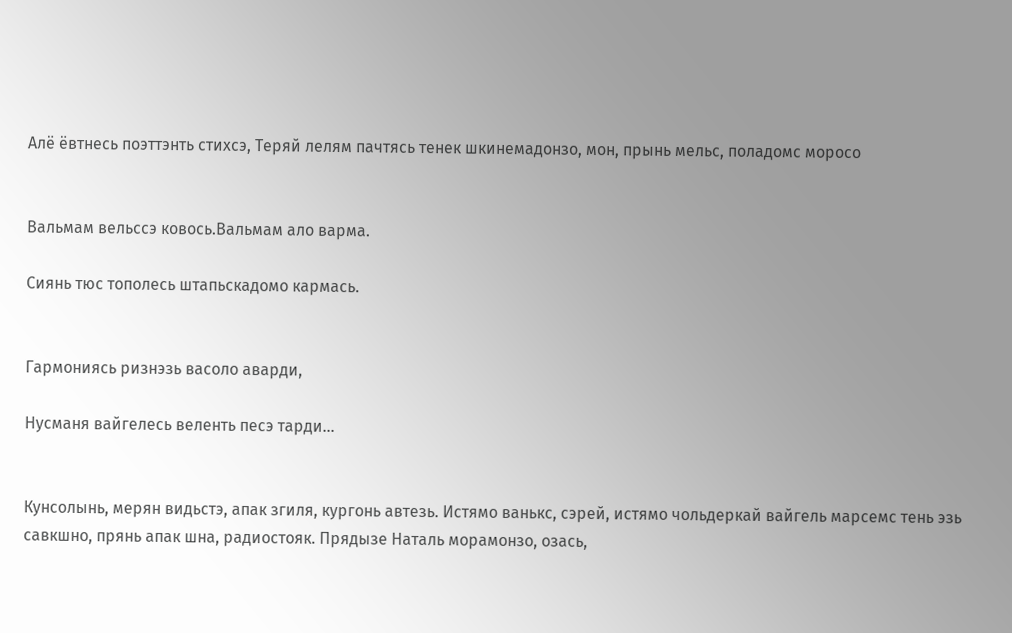Алё ёвтнесь поэттэнть стихсэ, Теряй лелям пачтясь тенек шкинемадонзо, мон, прынь мельс, поладомс моросо


Вальмам вельссэ ковось.Вальмам ало варма.

Сиянь тюс тополесь штапьскадомо кармась.


Гармониясь ризнэзь васоло аварди,

Нусманя вайгелесь веленть песэ тарди…


Кунсолынь, мерян видьстэ, апак згиля, кургонь автезь. Истямо ванькс, сэрей, истямо чольдеркай вайгель марсемс тень эзь савкшно, прянь апак шна, радиостояк. Прядызе Наталь морамонзо, озась,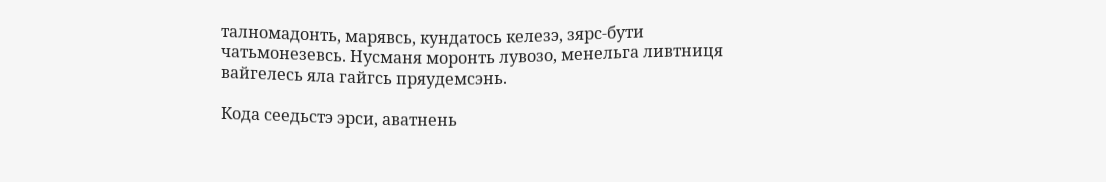талномадонть, марявсь, кундатось келезэ, зярс-бути чатьмонезевсь. Нусманя моронть лувозо, менельга ливтниця вайгелесь яла гайгсь пряудемсэнь.

Кода сеедьстэ эрси, аватнень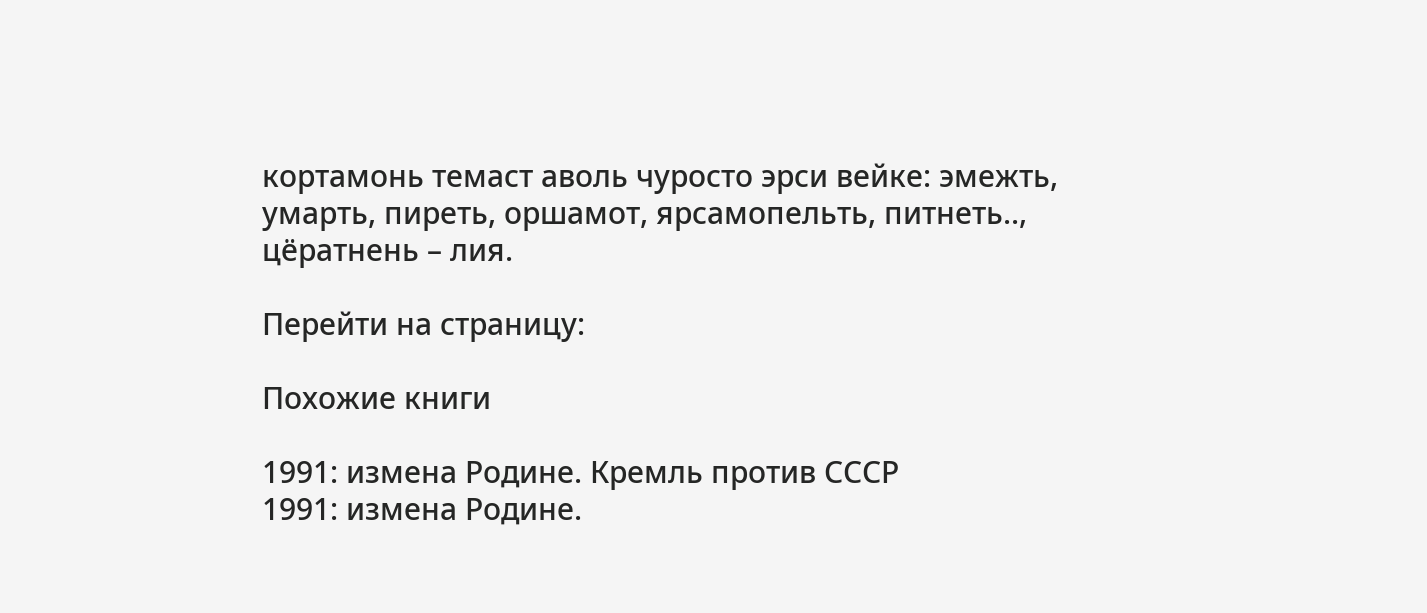кортамонь темаст аволь чуросто эрси вейке: эмежть, умарть, пиреть, оршамот, ярсамопельть, питнеть.., цёратнень – лия.

Перейти на страницу:

Похожие книги

1991: измена Родине. Кремль против СССР
1991: измена Родине.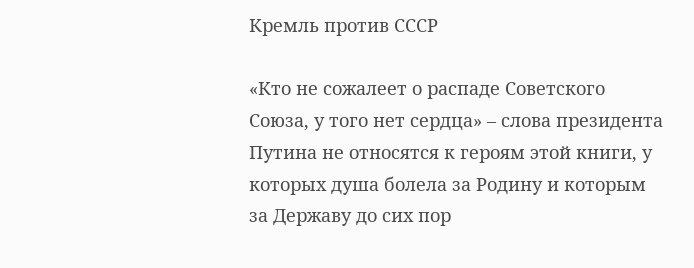Кремль против СССР

«Кто не сожалеет о распаде Советского Союза, у того нет сердца» – слова президента Путина не относятся к героям этой книги, у которых душа болела за Родину и которым за Державу до сих пор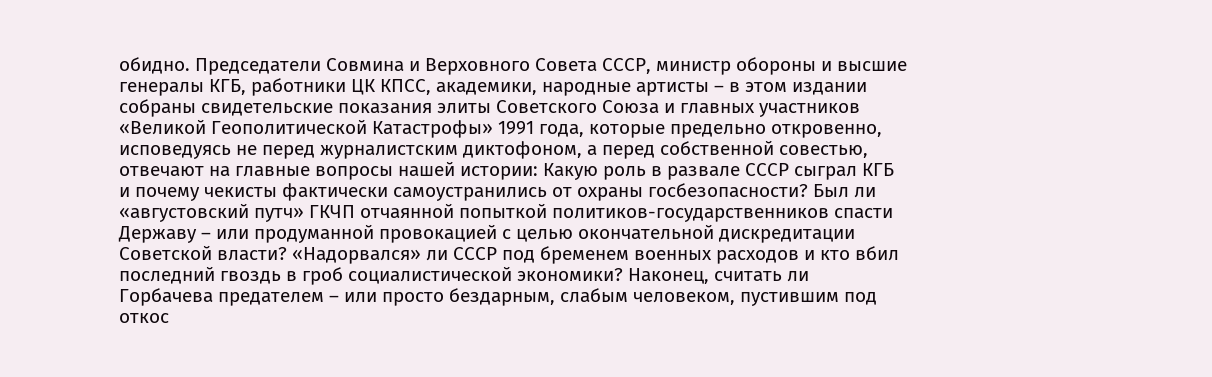обидно. Председатели Совмина и Верховного Совета СССР, министр обороны и высшие генералы КГБ, работники ЦК КПСС, академики, народные артисты – в этом издании собраны свидетельские показания элиты Советского Союза и главных участников «Великой Геополитической Катастрофы» 1991 года, которые предельно откровенно, исповедуясь не перед журналистским диктофоном, а перед собственной совестью, отвечают на главные вопросы нашей истории: Какую роль в развале СССР сыграл КГБ и почему чекисты фактически самоустранились от охраны госбезопасности? Был ли «августовский путч» ГКЧП отчаянной попыткой политиков-государственников спасти Державу – или продуманной провокацией с целью окончательной дискредитации Советской власти? «Надорвался» ли СССР под бременем военных расходов и кто вбил последний гвоздь в гроб социалистической экономики? Наконец, считать ли Горбачева предателем – или просто бездарным, слабым человеком, пустившим под откос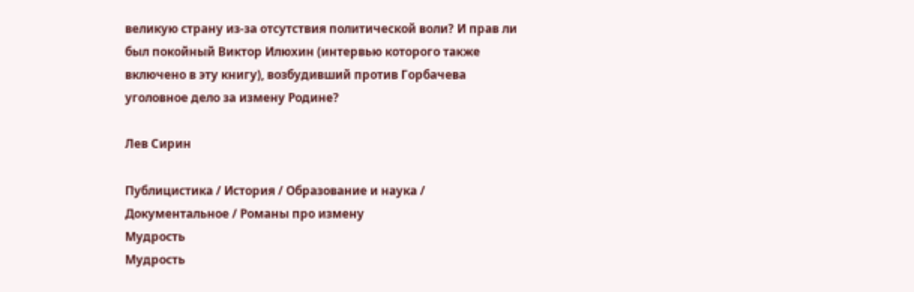великую страну из-за отсутствия политической воли? И прав ли был покойный Виктор Илюхин (интервью которого также включено в эту книгу), возбудивший против Горбачева уголовное дело за измену Родине?

Лев Сирин

Публицистика / История / Образование и наука / Документальное / Романы про измену
Мудрость
Мудрость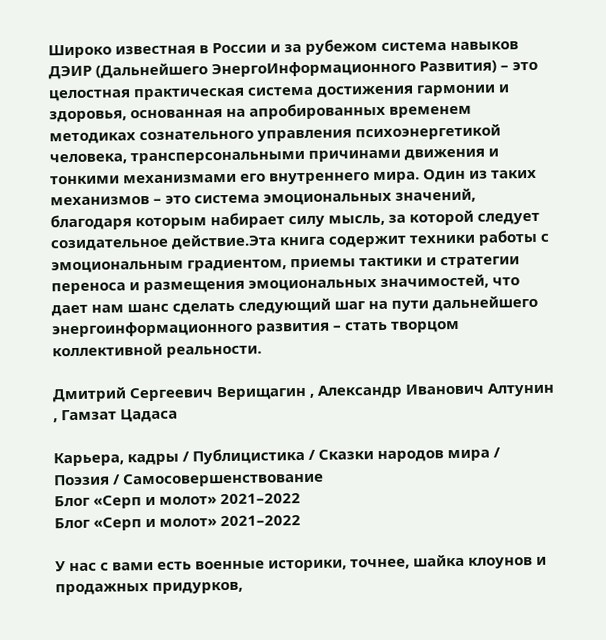Широко известная в России и за рубежом система навыков ДЭИР (Дальнейшего ЭнергоИнформационного Развития) – это целостная практическая система достижения гармонии и здоровья, основанная на апробированных временем методиках сознательного управления психоэнергетикой человека, трансперсональными причинами движения и тонкими механизмами его внутреннего мира. Один из таких механизмов – это система эмоциональных значений, благодаря которым набирает силу мысль, за которой следует созидательное действие.Эта книга содержит техники работы с эмоциональным градиентом, приемы тактики и стратегии переноса и размещения эмоциональных значимостей, что дает нам шанс сделать следующий шаг на пути дальнейшего энергоинформационного развития – стать творцом коллективной реальности.

Дмитрий Сергеевич Верищагин , Александр Иванович Алтунин , Гамзат Цадаса

Карьера, кадры / Публицистика / Сказки народов мира / Поэзия / Самосовершенствование
Блог «Серп и молот» 2021–2022
Блог «Серп и молот» 2021–2022

У нас с вами есть военные историки, точнее, шайка клоунов и продажных придурков,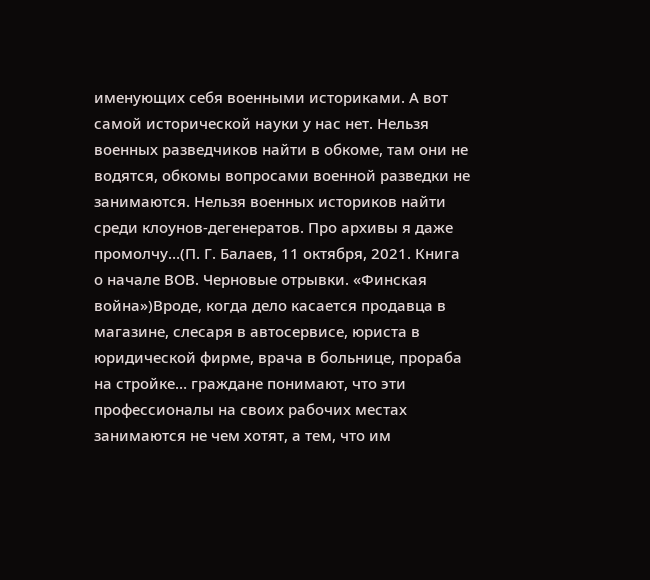именующих себя военными историками. А вот самой исторической науки у нас нет. Нельзя военных разведчиков найти в обкоме, там они не водятся, обкомы вопросами военной разведки не занимаются. Нельзя военных историков найти среди клоунов-дегенератов. Про архивы я даже промолчу…(П. Г. Балаев, 11 октября, 2021. Книга о начале ВОВ. Черновые отрывки. «Финская война»)Вроде, когда дело касается продавца в магазине, слесаря в автосервисе, юриста в юридической фирме, врача в больнице, прораба на стройке… граждане понимают, что эти профессионалы на своих рабочих местах занимаются не чем хотят, а тем, что им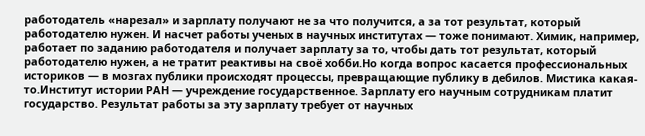работодатель «нарезал» и зарплату получают не за что получится, а за тот результат, который работодателю нужен. И насчет работы ученых в научных институтах — тоже понимают. Химик, например, работает по заданию работодателя и получает зарплату за то, чтобы дать тот результат, который работодателю нужен, а не тратит реактивы на своё хобби.Но когда вопрос касается профессиональных историков — в мозгах публики происходят процессы, превращающие публику в дебилов. Мистика какая-то.Институт истории РАН — учреждение государственное. Зарплату его научным сотрудникам платит государство. Результат работы за эту зарплату требует от научных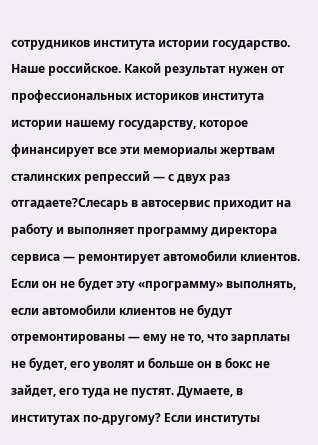сотрудников института истории государство. Наше российское. Какой результат нужен от профессиональных историков института истории нашему государству, которое финансирует все эти мемориалы жертвам сталинских репрессий — с двух раз отгадаете?Слесарь в автосервис приходит на работу и выполняет программу директора сервиса — ремонтирует автомобили клиентов. Если он не будет эту «программу» выполнять, если автомобили клиентов не будут отремонтированы — ему не то, что зарплаты не будет, его уволят и больше он в бокс не зайдет, его туда не пустят. Думаете, в институтах по-другому? Если институты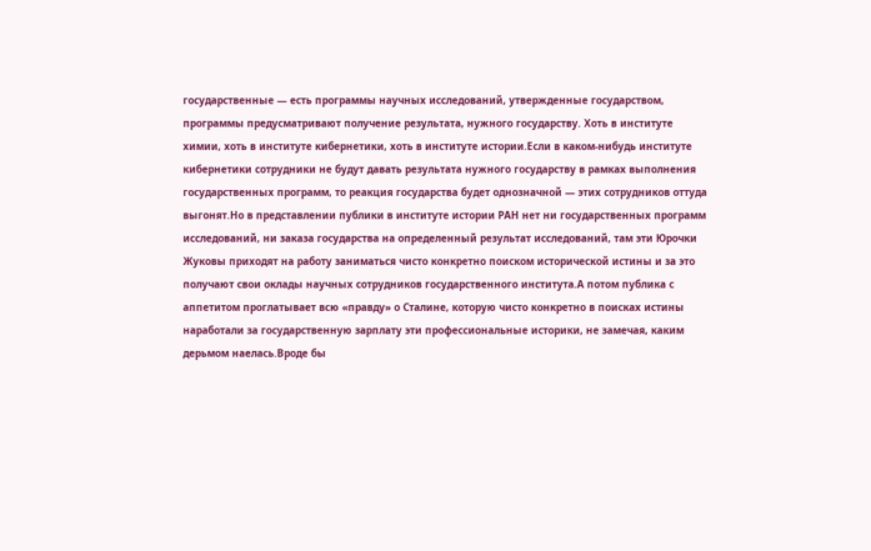государственные — есть программы научных исследований, утвержденные государством, программы предусматривают получение результата, нужного государству. Хоть в институте химии, хоть в институте кибернетики, хоть в институте истории.Если в каком-нибудь институте кибернетики сотрудники не будут давать результата нужного государству в рамках выполнения государственных программ, то реакция государства будет однозначной — этих сотрудников оттуда выгонят.Но в представлении публики в институте истории РАН нет ни государственных программ исследований, ни заказа государства на определенный результат исследований, там эти Юрочки Жуковы приходят на работу заниматься чисто конкретно поиском исторической истины и за это получают свои оклады научных сотрудников государственного института.А потом публика с аппетитом проглатывает всю «правду» о Сталине, которую чисто конкретно в поисках истины наработали за государственную зарплату эти профессиональные историки, не замечая, каким дерьмом наелась.Вроде бы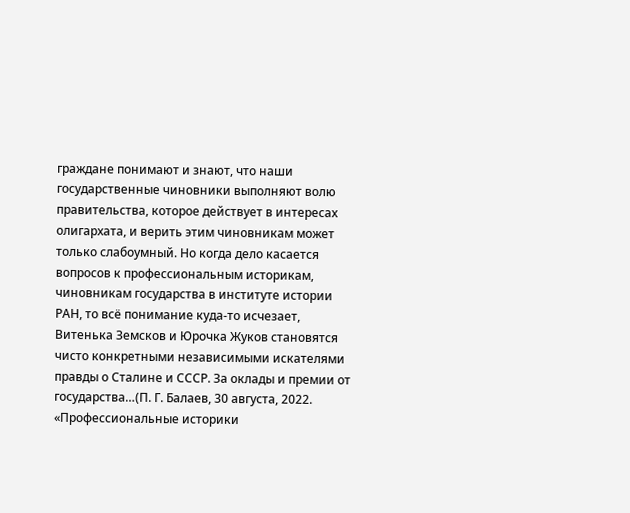граждане понимают и знают, что наши государственные чиновники выполняют волю правительства, которое действует в интересах олигархата, и верить этим чиновникам может только слабоумный. Но когда дело касается вопросов к профессиональным историкам, чиновникам государства в институте истории РАН, то всё понимание куда-то исчезает, Витенька Земсков и Юрочка Жуков становятся чисто конкретными независимыми искателями правды о Сталине и СССР. За оклады и премии от государства…(П. Г. Балаев, 30 августа, 2022. «Профессиональные историки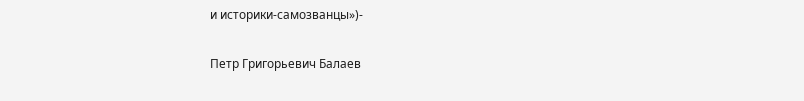и историки-самозванцы»)-

Петр Григорьевич Балаев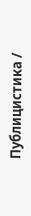Публицистика /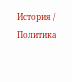История / Политика